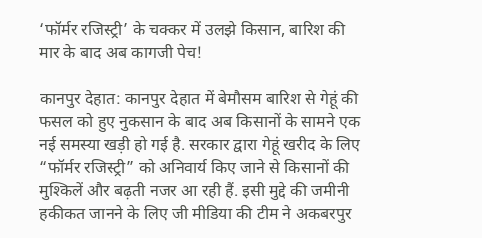‘फॉर्मर रजिस्ट्री’ के चक्कर में उलझे किसान, बारिश की मार के बाद अब कागजी पेच!

कानपुर देहात: कानपुर देहात में बेमौसम बारिश से गेहूं की फसल को हुए नुकसान के बाद अब किसानों के सामने एक नई समस्या खड़ी हो गई है. सरकार द्वारा गेहूं खरीद के लिए “फॉर्मर रजिस्ट्री” को अनिवार्य किए जाने से किसानों की मुश्किलें और बढ़ती नजर आ रही हैं. इसी मुद्दे की जमीनी हकीकत जानने के लिए जी मीडिया की टीम ने अकबरपुर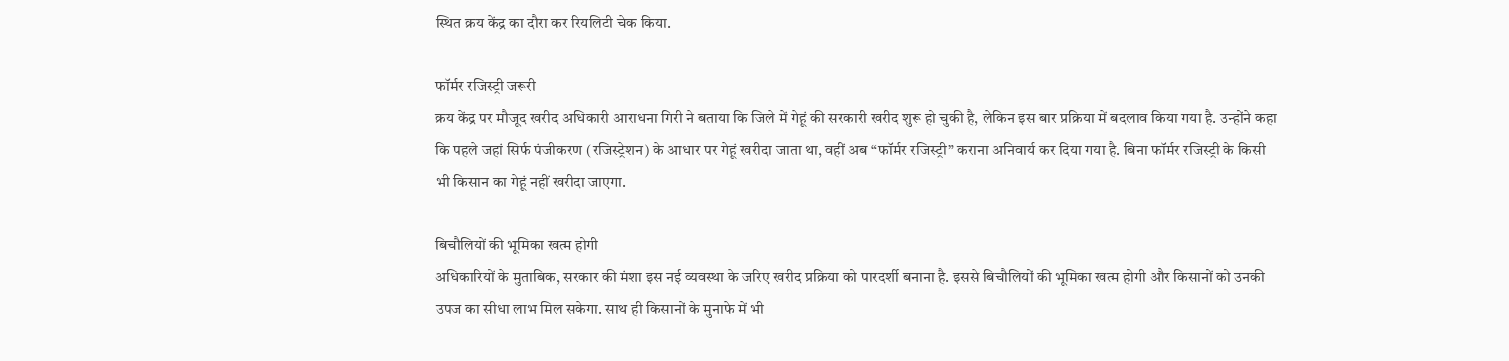स्थित क्रय केंद्र का दौरा कर रियलिटी चेक किया.

फॉर्मर रजिस्ट्री जरूरी
क्रय केंद्र पर मौजूद खरीद अधिकारी आराधना गिरी ने बताया कि जिले में गेहूं की सरकारी खरीद शुरू हो चुकी है, लेकिन इस बार प्रक्रिया में बदलाव किया गया है. उन्होंने कहा कि पहले जहां सिर्फ पंजीकरण (रजिस्ट्रेशन) के आधार पर गेहूं खरीदा जाता था, वहीं अब “फॉर्मर रजिस्ट्री” कराना अनिवार्य कर दिया गया है. बिना फॉर्मर रजिस्ट्री के किसी भी किसान का गेहूं नहीं खरीदा जाएगा.

बिचौलियों की भूमिका खत्म होगी
अधिकारियों के मुताबिक, सरकार की मंशा इस नई व्यवस्था के जरिए खरीद प्रक्रिया को पारदर्शी बनाना है. इससे बिचौलियों की भूमिका खत्म होगी और किसानों को उनकी उपज का सीधा लाभ मिल सकेगा. साथ ही किसानों के मुनाफे में भी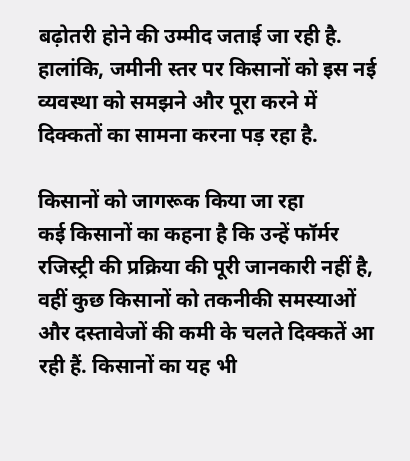बढ़ोतरी होने की उम्मीद जताई जा रही है. हालांकि, जमीनी स्तर पर किसानों को इस नई व्यवस्था को समझने और पूरा करने में दिक्कतों का सामना करना पड़ रहा है.

किसानों को जागरूक किया जा रहा
कई किसानों का कहना है कि उन्हें फॉर्मर रजिस्ट्री की प्रक्रिया की पूरी जानकारी नहीं है, वहीं कुछ किसानों को तकनीकी समस्याओं और दस्तावेजों की कमी के चलते दिक्कतें आ रही हैं. किसानों का यह भी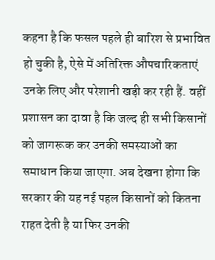कहना है कि फसल पहले ही बारिश से प्रभावित हो चुकी है, ऐसे में अतिरिक्त औपचारिकताएं उनके लिए और परेशानी खड़ी कर रही हैं. वहीं प्रशासन का दावा है कि जल्द ही सभी किसानों को जागरूक कर उनकी समस्याओं का समाधान किया जाएगा. अब देखना होगा कि सरकार की यह नई पहल किसानों को कितना राहत देती है या फिर उनकी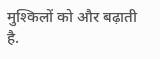मुश्किलों को और बढ़ाती है.